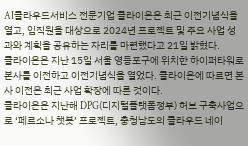AI클라우드서비스 전문기업 클라이온은 최근 이전기념식을 열고, 임직원을 대상으로 2024년 프로젝트 및 주요 사업 성과와 계획을 공유하는 자리를 마련했다고 21일 밝혔다.
클라이온은 지난 15일 서울 영등포구에 위치한 하이퍼타워로 본사를 이전하고 이전기념식을 열었다. 클라이온에 따르면 본사 이전은 최근 사업 확장에 따른 것이다.
클라이온은 지난해 DPG(디지털플랫폼정부) 허브 구축사업으로 ‘페르소나 챗봇’ 프로젝트, 충청남도의 클라우드 네이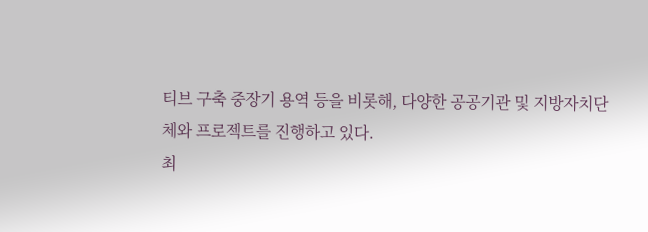티브 구축 중장기 용역 등을 비롯해, 다양한 공공기관 및 지방자치단체와 프로젝트를 진행하고 있다.
최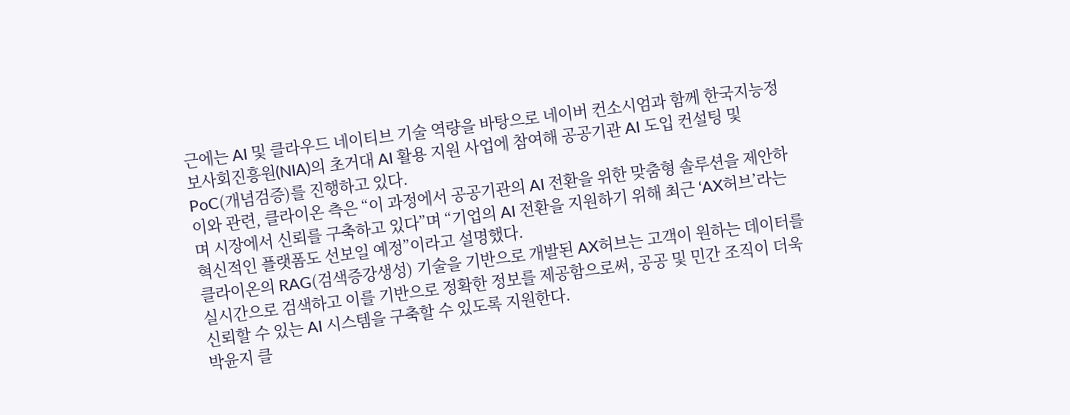근에는 AI 및 클라우드 네이티브 기술 역량을 바탕으로 네이버 컨소시엄과 함께 한국지능정보사회진흥원(NIA)의 초거대 AI 활용 지원 사업에 참여해 공공기관 AI 도입 컨설팅 및 PoC(개념검증)를 진행하고 있다.
이와 관련, 클라이온 측은 “이 과정에서 공공기관의 AI 전환을 위한 맞춤형 솔루션을 제안하며 시장에서 신뢰를 구축하고 있다”며 “기업의 AI 전환을 지원하기 위해 최근 ‘AX허브’라는 혁신적인 플랫폼도 선보일 예정”이라고 설명했다.
클라이온의 RAG(검색증강생성) 기술을 기반으로 개발된 AX허브는 고객이 원하는 데이터를 실시간으로 검색하고 이를 기반으로 정확한 정보를 제공함으로써, 공공 및 민간 조직이 더욱 신뢰할 수 있는 AI 시스템을 구축할 수 있도록 지원한다.
박윤지 클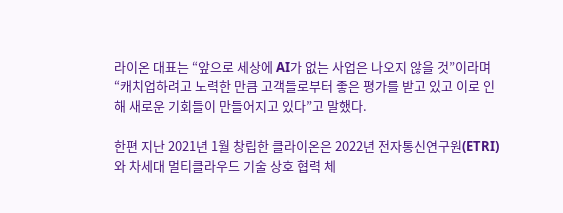라이온 대표는 “앞으로 세상에 AI가 없는 사업은 나오지 않을 것”이라며 “캐치업하려고 노력한 만큼 고객들로부터 좋은 평가를 받고 있고 이로 인해 새로운 기회들이 만들어지고 있다”고 말했다.

한편 지난 2021년 1월 창립한 클라이온은 2022년 전자통신연구원(ETRI)와 차세대 멀티클라우드 기술 상호 협력 체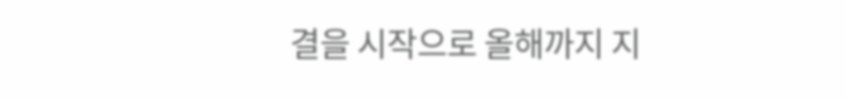결을 시작으로 올해까지 지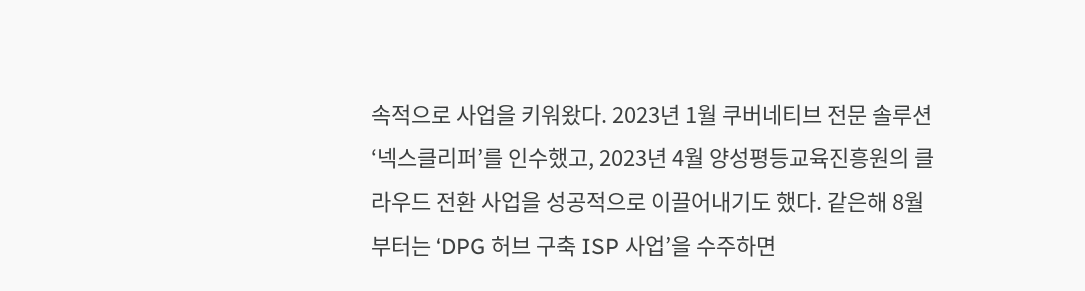속적으로 사업을 키워왔다. 2023년 1월 쿠버네티브 전문 솔루션 ‘넥스클리퍼’를 인수했고, 2023년 4월 양성평등교육진흥원의 클라우드 전환 사업을 성공적으로 이끌어내기도 했다. 같은해 8월부터는 ‘DPG 허브 구축 ISP 사업’을 수주하면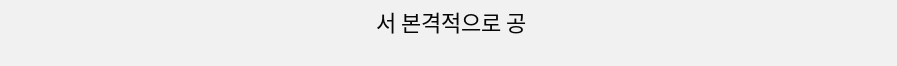서 본격적으로 공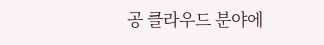공 클라우드 분야에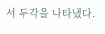서 두각을 나타냈다.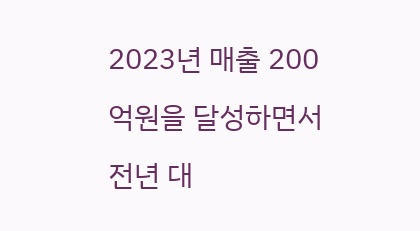2023년 매출 200억원을 달성하면서 전년 대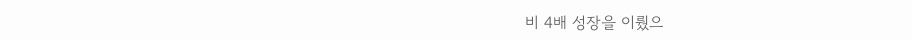비 4배 성장을 이뤘으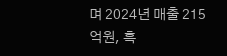며 2024년 매출 215억원, 흑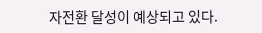자전환 달성이 예상되고 있다.